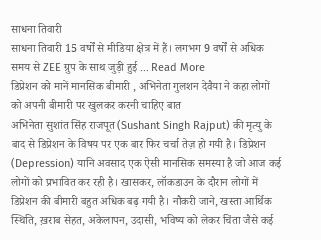साधना तिवारी
साधना तिवारी 15 वर्षों से मीडिया क्षेत्र में हैं। लगभग 9 वर्षों से अधिक समय से ZEE ग्रुप के साथ जुड़ी हुई ... Read More
डिप्रेशन को मानें मानसिक बीमारी , अभिनेता गुलशन देवैया ने कहा लोगों को अपनी बीमारी पर खुलकर करनी चाहिए बात
अभिनेता सुशांत सिंह राजपूत(Sushant Singh Rajput) की मृत्यु के बाद से डिप्रेशन के विषय पर एक बार फिर चर्चा तेज़ हो गयी है। डिप्रेशन (Depression) यानि अवसाद एक ऐसी मानसिक समस्या है जो आज कई लोगों को प्रभावित कर रही है। खासकर, लॉकडाउन के दौरान लोगों में डिप्रेशन की बीमारी बहुत अधिक बढ़ गयी है। नौकरी जाने, खस्ता आर्थिक स्थिति, ख़राब सेहत, अकेलापन, उदासी, भविष्य को लेकर चिंता जैसे कई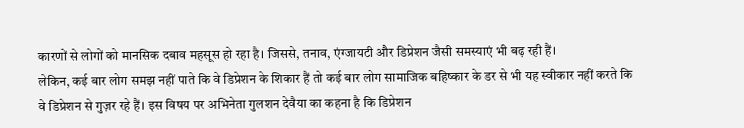कारणों से लोगों को मानसिक दबाव महसूस हो रहा है। जिससे, तनाव, एंग्जायटी और डिप्रेशन जैसी समस्याएं भी बढ़ रही हैं।
लेकिन, कई बार लोग समझ नहीं पाते कि वे डिप्रेशन के शिकार हैं तो कई बार लोग सामाजिक बहिष्कार के डर से भी यह स्वीकार नहीं करते कि वे डिप्रेशन से गुज़र रहे हैं। इस विषय पर अभिनेता गुलशन देवैया का कहना है कि डिप्रेशन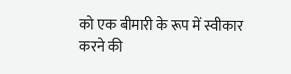को एक बीमारी के रूप में स्वीकार करने की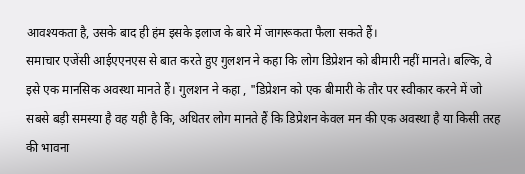आवश्यकता है, उसके बाद ही हंम इसके इलाज के बारे में जागरूकता फैला सकते हैं।
समाचार एजेंसी आईएएनएस से बात करते हुए गुलशन ने कहा कि लोग डिप्रेशन को बीमारी नहीं मानते। बल्कि, वे इसे एक मानसिक अवस्था मानते हैं। गुलशन ने कहा , "डिप्रेशन को एक बीमारी के तौर पर स्वीकार करने में जो सबसे बड़ी समस्या है वह यही है कि, अधितर लोग मानते हैं कि डिप्रेशन केवल मन की एक अवस्था है या किसी तरह की भावना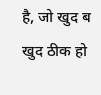है, जो खुद ब खुद ठीक हो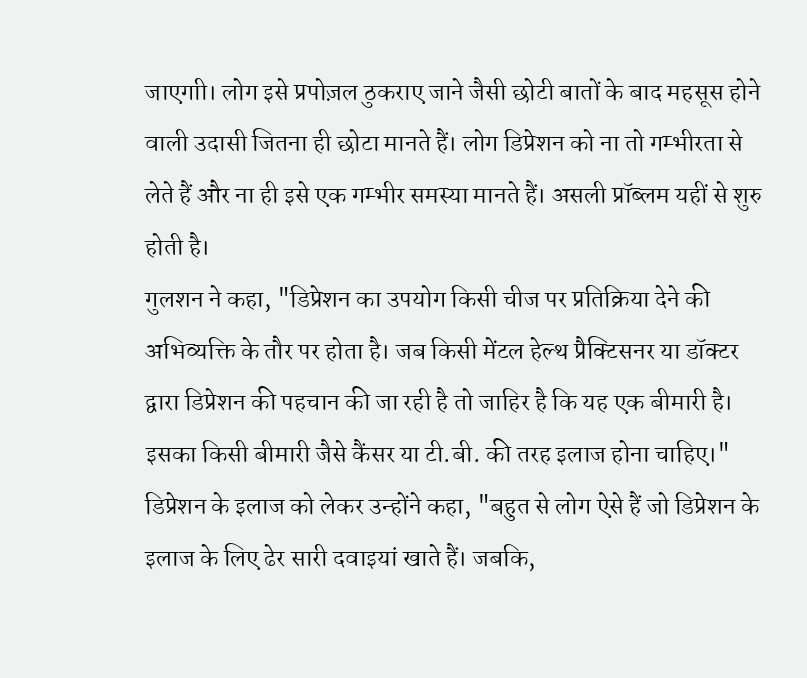जाएगाी। लोग इसे प्रपोज़ल ठुकराए जाने जैसी छोटी बातों के बाद महसूस होने वाली उदासी जितना ही छोटा मानते हैं। लोग डिप्रेशन को ना तो गम्भीरता से लेते हैं और ना ही इसे एक गम्भीर समस्या मानते हैं। असली प्रॉब्लम यहीं से शुरु होती है।
गुलशन ने कहा, "डिप्रेशन का उपयोग किसी चीज पर प्रतिक्रिया देने की अभिव्यक्ति के तौर पर होता है। जब किसी मेंटल हेल्थ प्रैक्टिसनर या डॉक्टर द्वारा डिप्रेशन की पहचान की जा रही है तो जाहिर है कि यह एक बीमारी है। इसका किसी बीमारी जैसे कैंसर या टी.बी. की तरह इलाज होना चाहिए।"
डिप्रेशन के इलाज को लेकर उन्होंने कहा, "बहुत से लोग ऐसे हैं जो डिप्रेशन के इलाज के लिए ढेर सारी दवाइयां खाते हैं। जबकि,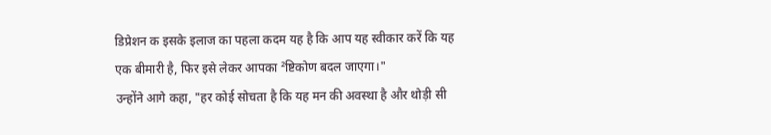डिप्रेशन क इसके इलाज का पहला कदम यह है कि आप यह स्वीकार करें कि यह एक बीमारी है, फिर इसे लेकर आपका ²ष्टिकोण बदल जाएगा।"
उन्होंने आगे कहा, "हर कोई सोचता है कि यह मन की अवस्था है और थोड़ी सी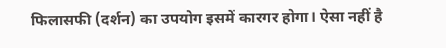फिलासफी (दर्शन) का उपयोग इसमें कारगर होगा। ऐसा नहीं है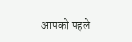आपको पहले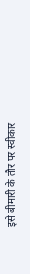इसे बीमारी के तौर पर स्वीकार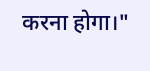करना होगा।"